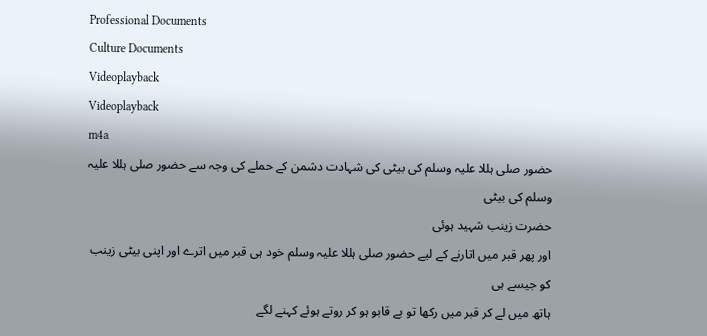Professional Documents
Culture Documents
Videoplayback
Videoplayback
m4a
حضور صلی ہللا علیہ وسلم کی بیٹی کی شہادت دشمن کے حملے کی وجہ سے حضور صلی ہللا علیہ وسلم کی بیٹی
حضرت زینب شہید ہوئی
اور پھر قبر میں اتارنے کے لیے حضور صلی ہللا علیہ وسلم خود ہی قبر میں اترے اور اپنی بیٹی زینب کو جیسے ہی
ہاتھ میں لے کر قبر میں رکھا تو بے قابو ہو کر روتے ہوئے کہنے لگے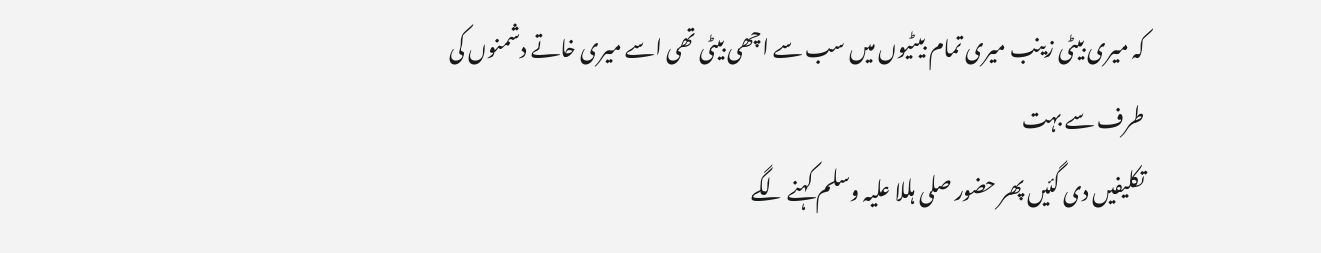کہ میری بیٹی زینب میری تمام بیٹیوں میں سب سے اچھی بیٹی تھی اسے میری خاتے دشمنوں کی طرف سے بہت
تکلیفیں دی گئیں پھر حضور صلی ہللا علیہ وسلم کہنے لگے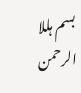بسم ہللا الرحمن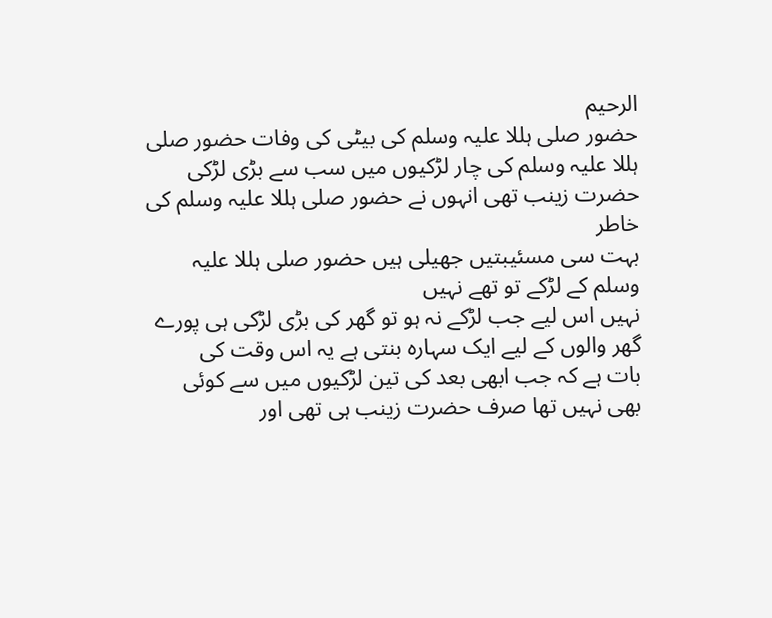الرحیم
حضور صلی ہللا علیہ وسلم کی بیٹی کی وفات حضور صلی ہللا علیہ وسلم کی چار لڑکیوں میں سب سے بڑی لڑکی
حضرت زینب تھی انہوں نے حضور صلی ہللا علیہ وسلم کی خاطر
بہت سی مسئیبتیں جھیلی ہیں حضور صلی ہللا علیہ وسلم کے لڑکے تو تھے نہیں
نہیں اس لیے جب لڑکے نہ ہو تو گھر کی بڑی لڑکی ہی پورے گھر والوں کے لیے ایک سہارہ بنتی ہے یہ اس وقت کی
بات ہے کہ جب ابھی بعد کی تین لڑکیوں میں سے کوئی بھی نہیں تھا صرف حضرت زینب ہی تھی اور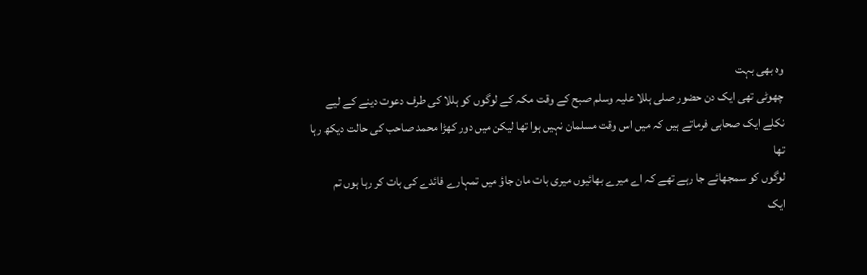وہ بھی بہت
چھوٹی تھی ایک دن حضور صلی ہللا علیہ وسلم صبح کے وقت مکہ کے لوگوں کو ہللا کی طرف دعوت دینے کے لیے
نکلے ایک صحابی فرماتے ہیں کہ میں اس وقت مسلمان نہیں ہوا تھا لیکن میں دور کھڑا محمد صاحب کی حالت دیکھ رہا
تھا
لوگوں کو سمجھائے جا رہے تھے کہ اے میرے بھائیوں میری بات مان جاؤ میں تمہارے فائدے کی بات کر رہا ہوں تم
ایک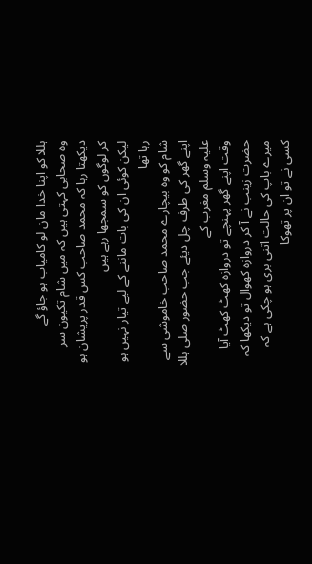ہللا کو اپنا خدا مان لو کامیاب ہو جاؤ گے
وہ صحابی کہتی ہیں کہ میں شام تکیون سر دیکھتا رہا کہ محمد صاحب کس قدر پریشان ہو کر لوگوں کو سمجھا رہے ہیں
لیکن کوئی ان کی بات ماننے کے لیے تیار نہیں ہو رہا تھا
شام کو وہ بیچارے محمد صاحب خاموشی سے اپنے گھر کی طرف چل دیئے جب حضور صلی ہللا علیہ وسلم مغرب کے
وقت اپنے گھر پہنچے تو دروازہ کھٹ کھٹ آیا
حضرت زینب نے آ کر دروازہ کھوال تو دیکھا کہ میرے باپ کی حالت اتنی بری ہو چکی ہے کہ کسی نے تو ان پر تھوکا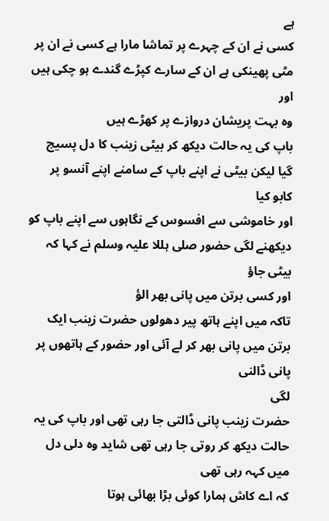ہے
کسی نے ان کے چہرے پر تماشا مارا ہے کسی نے ان پر مٹی پھینکی ہے ان کے سارے کپڑے گندے ہو چکی ہیں اور
وہ بہت پریشان دروازے پر کھڑے ہیں
باپ کی یہ حالت دیکھ کر بیٹی زینب کا دل پسیج گیا لیکن بیٹی نے اپنے باپ کے سامنے اپنے آنسو پر کابو کیا
اور خاموشی سے افسوس کے نگاہوں سے اپنے باپ کو دیکھنے لگی حضور صلی ہللا علیہ وسلم نے کہا کہ بیٹی جاؤ
اور کسی برتن میں پانی بھر الؤ
تاکہ میں اپنے ہاتھ پیر دھولوں حضرت زینب ایک برتن میں پانی بھر کر لے آئی اور حضور کے ہاتھوں پر پانی ڈالنی
لگی
حضرت زینب پانی ڈالتی جا رہی تھی اور باپ کی یہ حالت دیکھ کر روتی جا رہی تھی شاید وہ دلی دل میں کہہ رہی تھی
کہ اے کاش ہمارا کوئی بڑا بھائی ہوتا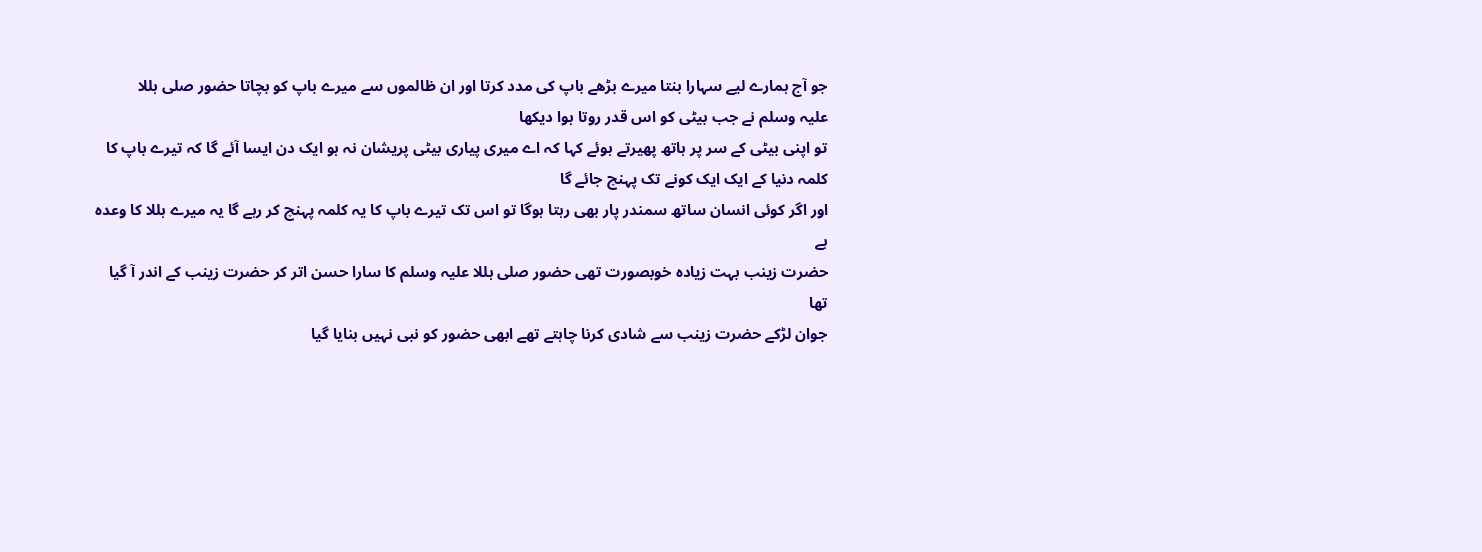جو آج ہمارے لیے سہارا بنتا میرے بڑھے باپ کی مدد کرتا اور ان ظالموں سے میرے باپ کو بچاتا حضور صلی ہللا
علیہ وسلم نے جب بیٹی کو اس قدر روتا ہوا دیکھا
تو اپنی بیٹی کے سر پر ہاتھ پھیرتے ہوئے کہا کہ اے میری پیاری بیٹی پریشان نہ ہو ایک دن ایسا آئے گا کہ تیرے باپ کا
کلمہ دنیا کے ایک ایک کونے تک پہنچ جائے گا
اور اگر کوئی انسان ساتھ سمندر پار بھی رہتا ہوگا تو اس تک تیرے باپ کا یہ کلمہ پہنچ کر رہے گا یہ میرے ہللا کا وعدہ
ہے
حضرت زینب بہت زیادہ خوبصورت تھی حضور صلی ہللا علیہ وسلم کا سارا حسن اتر کر حضرت زینب کے اندر آ گیا
تھا
جوان لڑکے حضرت زینب سے شادی کرنا چاہتے تھے ابھی حضور کو نبی نہیں بنایا گیا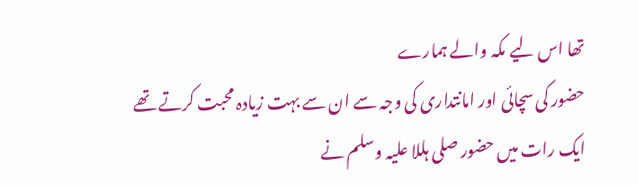تھا اس لیے مکہ والے ہمارے
حضور کی سچائی اور امانتداری کی وجہ سے ان سے بہت زیادہ محبت کرتے تھے
ایک رات میں حضور صلی ہللا علیہ وسلم نے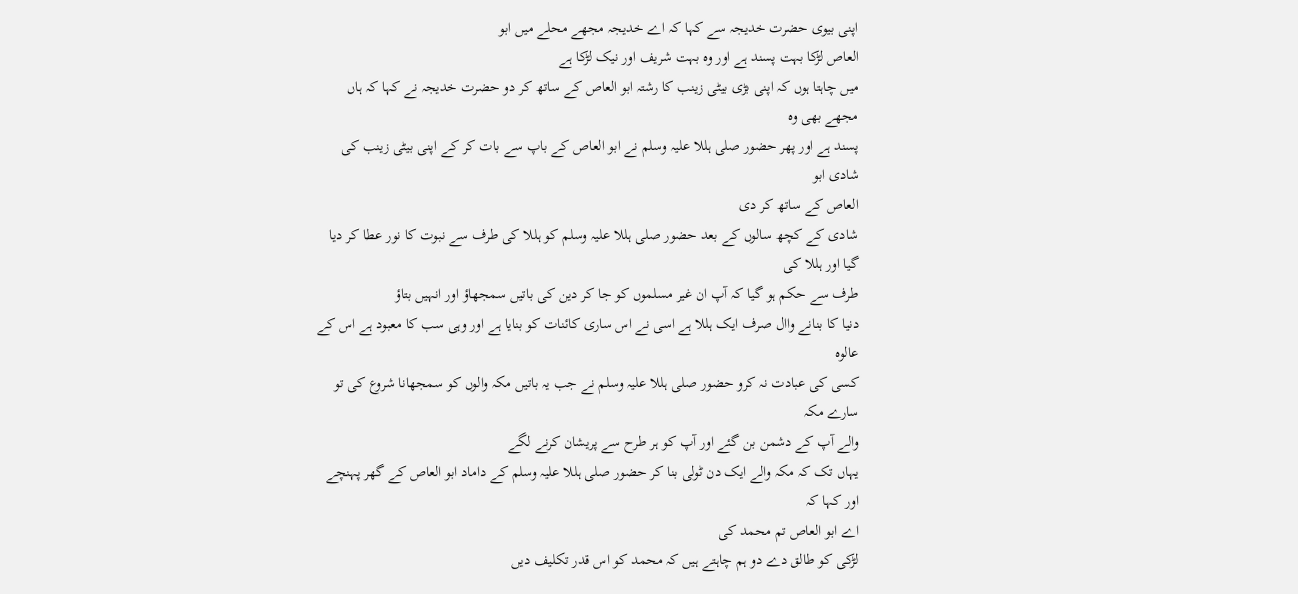اپنی بیوی حضرت خدیجہ سے کہا کہ اے خدیجہ مجھے محلے میں ابو
العاص لڑکا بہت پسند ہے اور وہ بہت شریف اور نیک لڑکا ہے
میں چاہتا ہوں کہ اپنی بڑی بیٹی زینب کا رشتہ ابو العاص کے ساتھ کر دو حضرت خدیجہ نے کہا کہ ہاں مجھے بھی وہ
پسند ہے اور پھر حضور صلی ہللا علیہ وسلم نے ابو العاص کے باپ سے بات کر کے اپنی بیٹی زینب کی شادی ابو
العاص کے ساتھ کر دی
شادی کے کچھ سالوں کے بعد حضور صلی ہللا علیہ وسلم کو ہللا کی طرف سے نبوت کا نور عطا کر دیا گیا اور ہللا کی
طرف سے حکم ہو گیا کہ آپ ان غیر مسلموں کو جا کر دین کی باتیں سمجھاؤ اور انہیں بتاؤ
دنیا کا بنانے واال صرف ایک ہللا ہے اسی نے اس ساری کائنات کو بنایا ہے اور وہی سب کا معبود ہے اس کے عالوہ
کسی کی عبادت نہ کرو حضور صلی ہللا علیہ وسلم نے جب یہ باتیں مکہ والوں کو سمجھانا شروع کی تو سارے مکہ
والے آپ کے دشمن بن گئے اور آپ کو ہر طرح سے پریشان کرنے لگے
یہاں تک کہ مکہ والے ایک دن ٹولی بنا کر حضور صلی ہللا علیہ وسلم کے داماد ابو العاص کے گھر پہنچے اور کہا کہ
اے ابو العاص تم محمد کی
لڑکی کو طالق دے دو ہم چاہتے ہیں کہ محمد کو اس قدر تکلیف دیں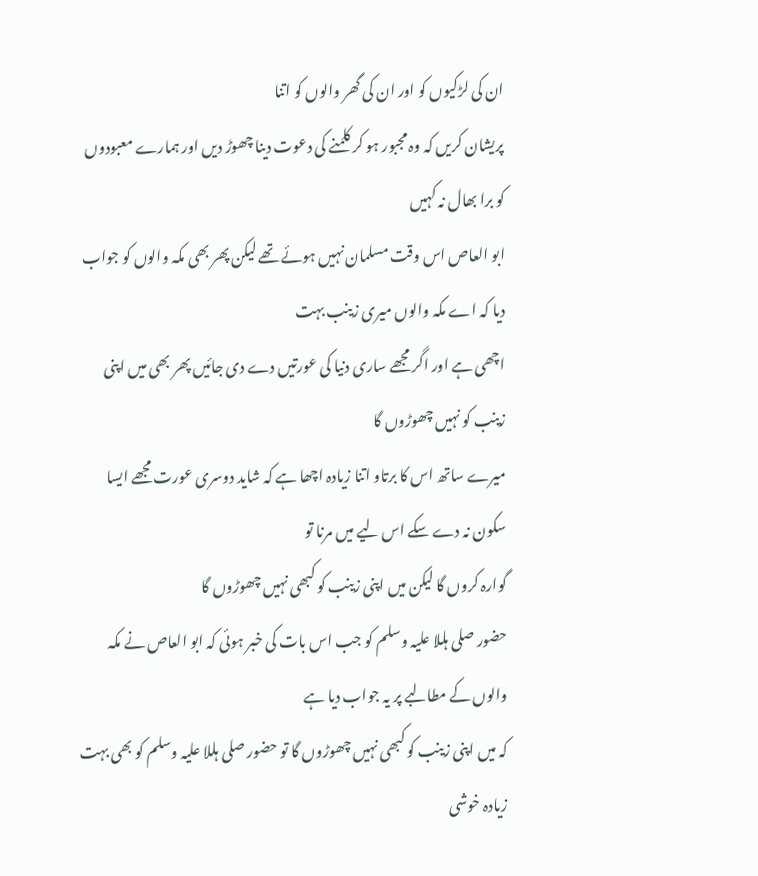ان کی لڑکیوں کو اور ان کی گھر والوں کو اتنا
پریشان کریں کہ وہ مجبور ہو کر کلمنے کی دعوت دینا چھوڑ دیں اور ہمارے معبودوں کو برا بھال نہ کہیں
ابو العاص اس وقت مسلمان نہیں ہوئے تھے لیکن پھر بھی مکہ والوں کو جواب دیا کہ اے مکہ والوں میری زینب بہت
اچھی ہے اور اگر مجھے ساری دنیا کی عورتیں دے دی جائیں پھر بھی میں اپنی زینب کو نہیں چھوڑوں گا
میرے ساتھ اس کا برتاو اتنا زیادہ اچھا ہے کہ شاید دوسری عورت مجھے ایسا سکون نہ دے سکے اس لیے میں مرنا تو
گوارہ کروں گا لیکن میں اپنی زینب کو کبھی نہیں چھوڑوں گا
حضور صلی ہللا علیہ وسلم کو جب اس بات کی خبر ہوئی کہ ابو العاص نے مکہ والوں کے مطالبے پر یہ جواب دیا ہے
کہ میں اپنی زینب کو کبھی نہیں چھوڑوں گا تو حضور صلی ہللا علیہ وسلم کو بھی بہت زیادہ خوشی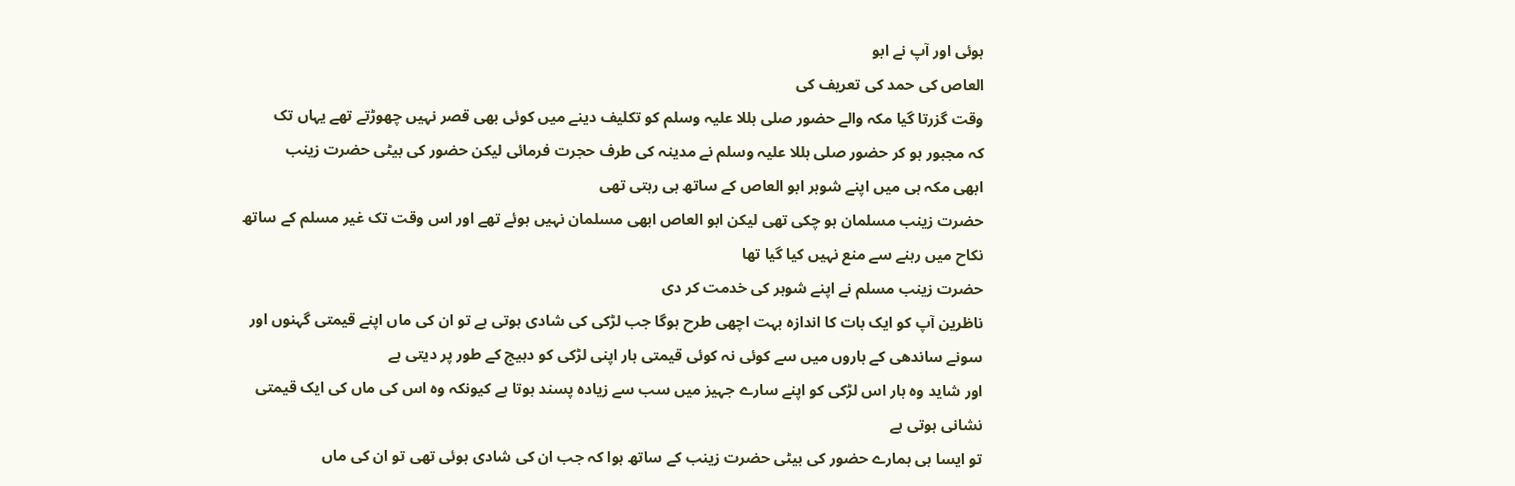ہوئی اور آپ نے ابو
العاص کی حمد کی تعریف کی
وقت گزرتا گیا مکہ والے حضور صلی ہللا علیہ وسلم کو تکلیف دینے میں کوئی بھی قصر نہیں چھوڑتے تھے یہاں تک
کہ مجبور ہو کر حضور صلی ہللا علیہ وسلم نے مدینہ کی طرف حجرت فرمائی لیکن حضور کی بیٹی حضرت زینب
ابھی مکہ ہی میں اپنے شوہر ابو العاص کے ساتھ ہی رہتی تھی
حضرت زینب مسلمان ہو چکی تھی لیکن ابو العاص ابھی مسلمان نہیں ہوئے تھے اور اس وقت تک غیر مسلم کے ساتھ
نکاح میں رہنے سے منع نہیں کیا گیا تھا
حضرت زینب مسلم نے اپنے شوہر کی خدمت کر دی
ناظرین آپ کو ایک بات کا اندازہ بہت اچھی طرح ہوگا جب لڑکی کی شادی ہوتی ہے تو ان کی ماں اپنے قیمتی گہنوں اور
سونے ساندھی کے ہاروں میں سے کوئی نہ کوئی قیمتی ہار اپنی لڑکی کو دہیج کے طور پر دیتی ہے
اور شاید وہ ہار اس لڑکی کو اپنے سارے جہیز میں سب سے زیادہ پسند ہوتا ہے کیونکہ وہ اس کی ماں کی ایک قیمتی
نشانی ہوتی ہے
تو ایسا ہی ہمارے حضور کی بیٹی حضرت زینب کے ساتھ ہوا کہ جب ان کی شادی ہوئی تھی تو ان کی ماں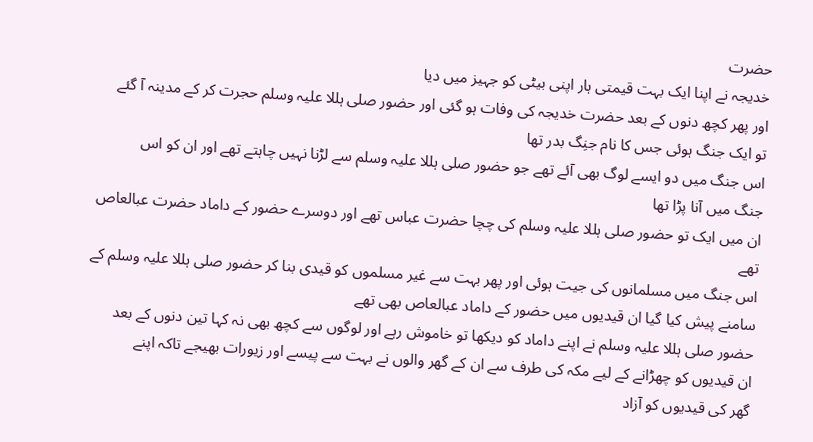حضرت
خدیجہ نے اپنا ایک بہت قیمتی ہار اپنی بیٹی کو جہیز میں دیا
اور پھر کچھ دنوں کے بعد حضرت خدیجہ کی وفات ہو گئی اور حضور صلی ہللا علیہ وسلم حجرت کر کے مدینہ آ گئے
تو ایک جنگ ہوئی جس کا نام جنِگ بدر تھا
اس جنگ میں دو ایسے لوگ بھی آئے تھے جو حضور صلی ہللا علیہ وسلم سے لڑنا نہیں چاہتے تھے اور ان کو اس
جنگ میں آنا پڑا تھا
ان میں ایک تو حضور صلی ہللا علیہ وسلم کی چچا حضرت عباس تھے اور دوسرے حضور کے داماد حضرت عبالعاص
تھے
اس جنگ میں مسلمانوں کی جیت ہوئی اور پھر بہت سے غیر مسلموں کو قیدی بنا کر حضور صلی ہللا علیہ وسلم کے
سامنے پیش کیا گیا ان قیدیوں میں حضور کے داماد عبالعاص بھی تھے
حضور صلی ہللا علیہ وسلم نے اپنے داماد کو دیکھا تو خاموش رہے اور لوگوں سے کچھ بھی نہ کہا تین دنوں کے بعد
ان قیدیوں کو چھڑانے کے لیے مکہ کی طرف سے ان کے گھر والوں نے بہت سے پیسے اور زیورات بھیجے تاکہ اپنے
گھر کی قیدیوں کو آزاد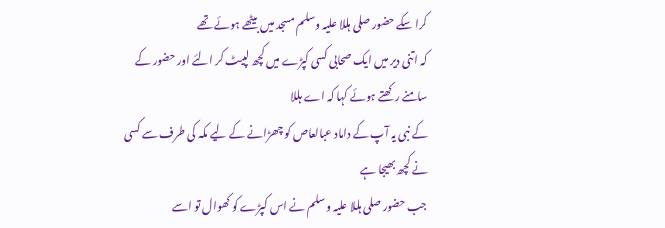کرا سکے حضور صلی ہللا علیہ وسلم مسجد میں بیٹھے ہوئے تھے
کہ اتنی دیر میں ایک صحابی کسی کپڑے میں کچھ لپیٹ کر الئے اور حضور کے سامنے رکھتے ہوئے کہا کہ اے ہللا
کے نبی یہ آپ کے داماد عبالعاص کو چھڑانے کے لیے مکہ کی طرف سے کسی نے کچھ بھیجا ہے
جب حضور صلی ہللا علیہ وسلم نے اس کپڑے کو کھوال تو اسے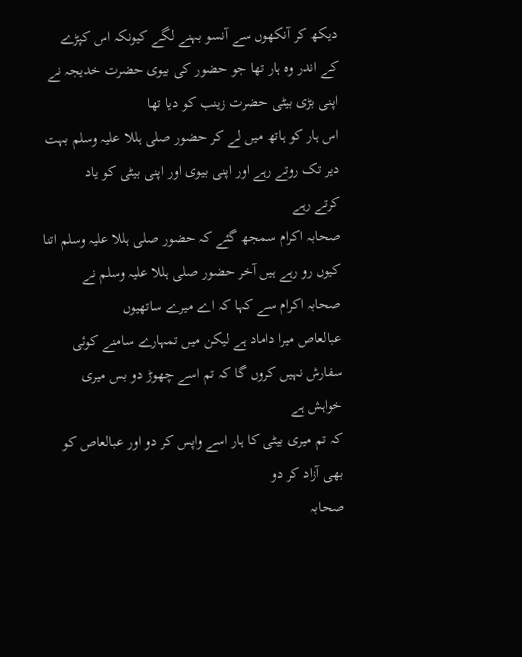دیکھ کر آنکھوں سے آنسو بہنے لگے کیونکہ اس کپڑے
کے اندر وہ ہار تھا جو حضور کی بیوی حضرت خدیجہ نے اپنی بڑی بیٹی حضرت زینب کو دیا تھا
اس ہار کو ہاتھ میں لے کر حضور صلی ہللا علیہ وسلم بہت دیر تک روتے رہے اور اپنی بیوی اور اپنی بیٹی کو یاد
کرتے رہے
صحابہ اکرام سمجھ گئے کہ حضور صلی ہللا علیہ وسلم اتنا کیوں رو رہے ہیں آخر حضور صلی ہللا علیہ وسلم نے
صحابہ اکرام سے کہا کہ اے میرے ساتھیوں
عبالعاص میرا داماد ہے لیکن میں تمہارے سامنے کوئی سفارش نہیں کروں گا کہ تم اسے چھوڑ دو بس میری خواہش ہے
کہ تم میری بیٹی کا ہار اسے واپس کر دو اور عبالعاص کو بھی آزاد کر دو
صحابہ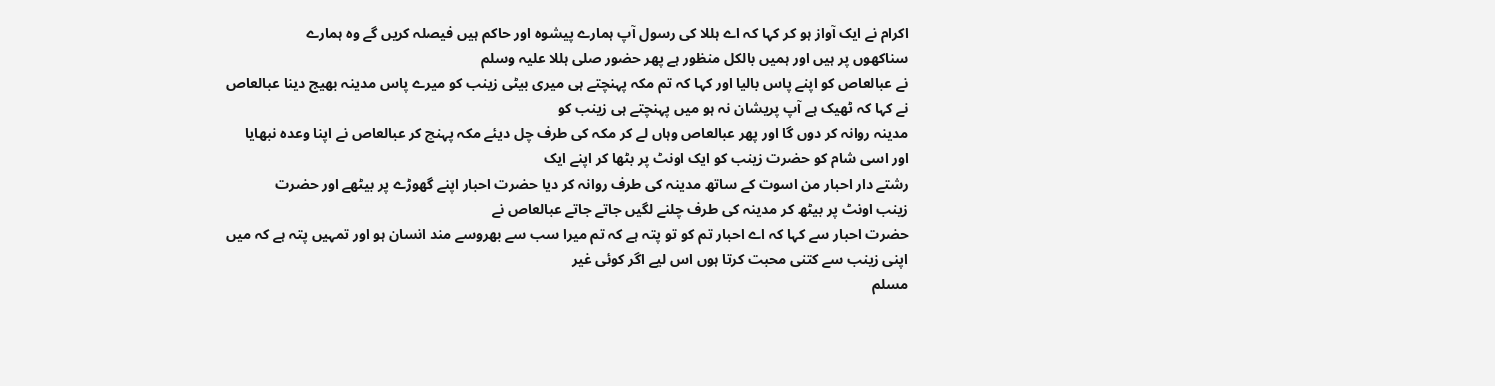اکرام نے ایک آواز ہو کر کہا کہ اے ہللا کی رسول آپ ہمارے پیشوہ اور حاکم ہیں فیصلہ کریں گے وہ ہمارے
سناکھوں پر ہیں اور ہمیں بالکل منظور ہے پھر حضور صلی ہللا علیہ وسلم
نے عبالعاص کو اپنے پاس بالیا اور کہا کہ تم مکہ پہنچتے ہی میری بیٹی زینب کو میرے پاس مدینہ بھیج دینا عبالعاص
نے کہا کہ ٹھیک ہے آپ پریشان نہ ہو میں پہنچتے ہی زینب کو
مدینہ روانہ کر دوں گا اور پھر عبالعاص وہاں لے کر مکہ کی طرف چل دیئے مکہ پہنچ کر عبالعاص نے اپنا وعدہ نبھایا
اور اسی شام کو حضرت زینب کو ایک اونٹ پر بٹھا کر اپنے ایک
رشتے دار احبار من اسوت کے ساتھ مدینہ کی طرف روانہ کر دیا حضرت احبار اپنے گھوڑے پر بیٹھے اور حضرت
زینب اونٹ پر بیٹھ کر مدینہ کی طرف چلنے لگیں جاتے جاتے عبالعاص نے
حضرت احبار سے کہا کہ اے احبار تم کو تو پتہ ہے کہ تم میرا سب سے بھروسے مند انسان ہو اور تمہیں پتہ ہے کہ میں
اپنی زینب سے کتنی محبت کرتا ہوں اس لیے اگر کوئی غیر
مسلم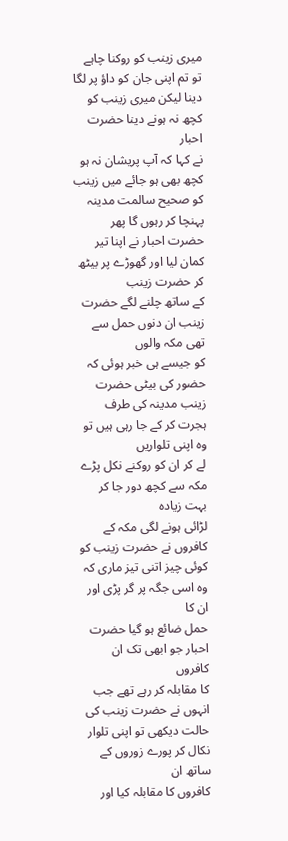میری زینب کو روکنا چاہے تو تم اپنی جان کو داؤ پر لگا دینا لیکن میری زینب کو کچھ نہ ہونے دینا حضرت احبار
نے کہا کہ آپ پریشان نہ ہو کچھ بھی ہو جائے میں زینب
کو صحیح سالمت مدینہ پہنچا کر رہوں گا پھر حضرت احبار نے اپنا تیر کمان لیا اور گھوڑے پر بیٹھ کر حضرت زینب
کے ساتھ چلنے لگے حضرت زینب ان دنوں حمل سے تھی مکہ والوں
کو جیسے ہی خبر ہوئی کہ حضور کی بیٹی حضرت زینب مدینہ کی طرف ہجرت کر کے جا رہی ہیں تو وہ اپنی تلواریں
لے کر ان کو روکنے نکل پڑے مکہ سے کچھ دور جا کر بہت زیادہ
لڑائی ہونے لگی مکہ کے کافروں نے حضرت زینب کو کوئی چیز اتنی تیز ماری کہ وہ اسی جگہ پر گر پڑی اور ان کا
حمل ضائع ہو گیا حضرت احبار جو ابھی تک ان کافروں
کا مقابلہ کر رہے تھے جب انہوں نے حضرت زینب کی حالت دیکھی تو اپنی تلوار نکال کر پورے زوروں کے ساتھ ان
کافروں کا مقابلہ کیا اور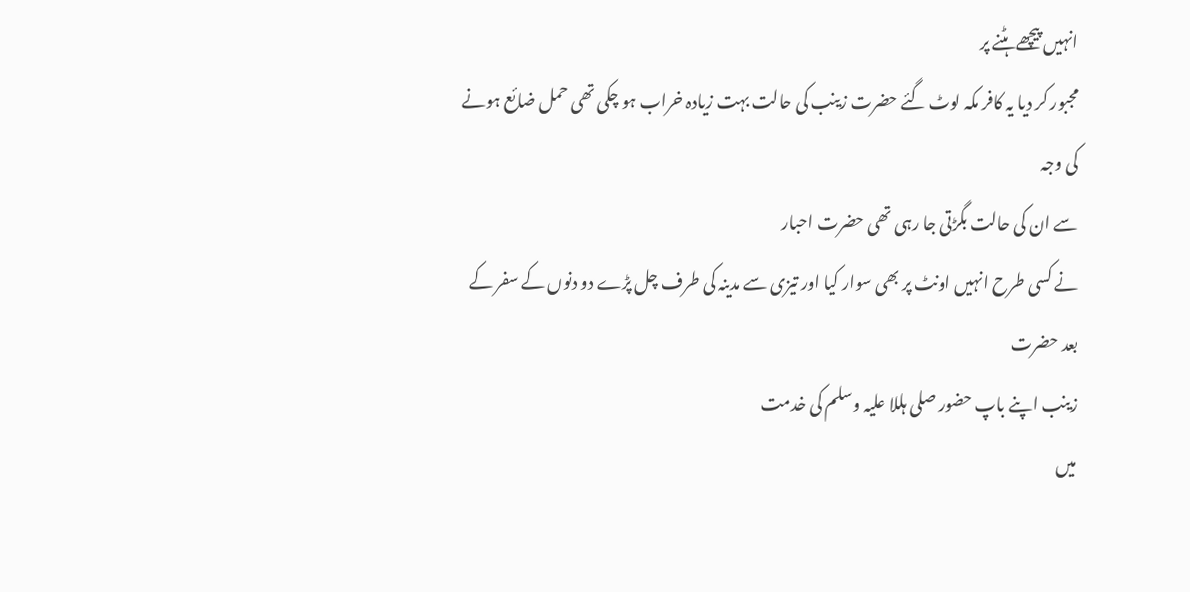انہیں پیچھے ہٹنے پر
مجبور کر دیا یہ کافر مکہ لوٹ گئے حضرت زینب کی حالت بہت زیادہ خراب ہو چکی تھی حمل ضائع ہونے کی وجہ
سے ان کی حالت بگڑتی جا رہی تھی حضرت احبار
نے کسی طرح انہیں اونٹ پر بھی سوار کیا اور تیزی سے مدینہ کی طرف چل پڑے دو دنوں کے سفر کے بعد حضرت
زینب اپنے باپ حضور صلی ہللا علیہ وسلم کی خدمت
میں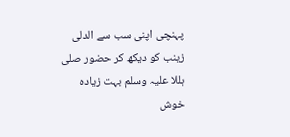پہنچی اپنی سب سے الدلی زینب کو دیکھ کر حضور صلی ہللا علیہ وسلم بہت زیادہ خوش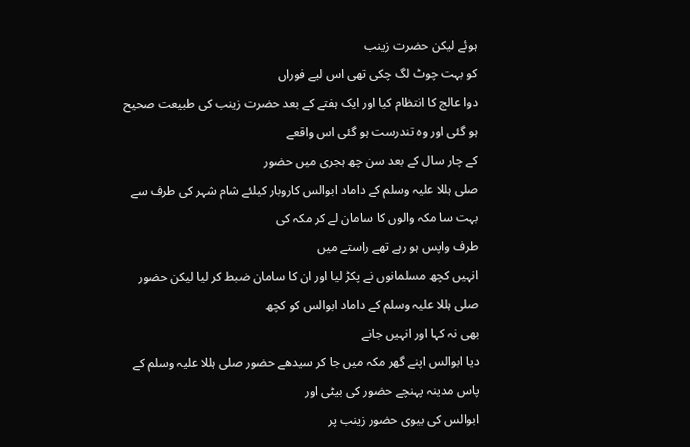ہوئے لیکن حضرت زینب
کو بہت چوٹ لگ چکی تھی اس لیے فوراں
دوا عالج کا انتظام کیا اور ایک ہفتے کے بعد حضرت زینب کی طبیعت صحیح ہو گئی اور وہ تندرست ہو گئی اس واقعے
کے چار سال کے بعد سن چھ ہجری میں حضور
صلی ہللا علیہ وسلم کے داماد ابوالس کاروبار کیلئے شام شہر کی طرف سے بہت سا مکہ والوں کا سامان لے کر مکہ کی
طرف واپس ہو رہے تھے راستے میں
انہیں کچھ مسلمانوں نے پکڑ لیا اور ان کا سامان ضبط کر لیا لیکن حضور صلی ہللا علیہ وسلم کے داماد ابوالس کو کچھ
بھی نہ کہا اور انہیں جانے
دیا ابوالس اپنے گھر مکہ میں جا کر سیدھے حضور صلی ہللا علیہ وسلم کے پاس مدینہ پہنچے حضور کی بیٹی اور
ابوالس کی بیوی حضور زینب پر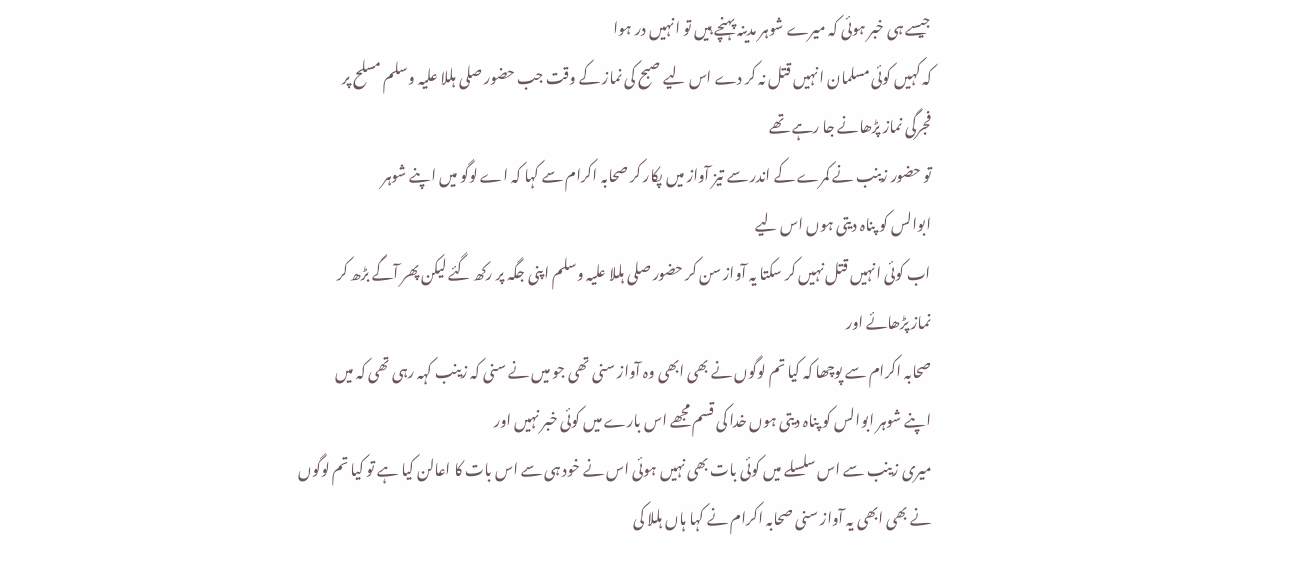جیسے ہی خبر ہوئی کہ میرے شوہر مدینہ پہنچے ہیں تو انہیں در ہوا
کہ کہیں کوئی مسلمان انہیں قتل نہ کر دے اس لیے صبح کی نماز کے وقت جب حضور صلی ہللا علیہ وسلم مسلح پر
فجرگی نماز پڑھانے جا رہے تھے
تو حضور زینب نے کمرے کے اندر سے تیز آواز میں پکار کر صحابہ اکرام سے کہا کہ اے لوگو میں اپنے شوہر
ابوالس کو پناہ دیتی ہوں اس لیے
اب کوئی انہیں قتل نہیں کر سکتا یہ آواز سن کر حضور صلی ہللا علیہ وسلم اپنی جگہ پر رکھ گئے لیکن پھر آگے بڑھ کر
نماز پڑھائے اور
صحابہ اکرام سے پوچھا کہ کیا تم لوگوں نے بھی ابھی وہ آواز سنی تھی جو میں نے سنی کہ زینب کہہ رہی تھی کہ میں
اپنے شوہر ابوالس کو پناہ دیتی ہوں خدا کی قسم مجھے اس بارے میں کوئی خبر نہیں اور
میری زینب سے اس سلسلے میں کوئی بات بھی نہیں ہوئی اس نے خود ہی سے اس بات کا اعالن کیا ہے تو کیا تم لوگوں
نے بھی ابھی یہ آواز سنی صحابہ اکرام نے کہا ہاں ہللا کی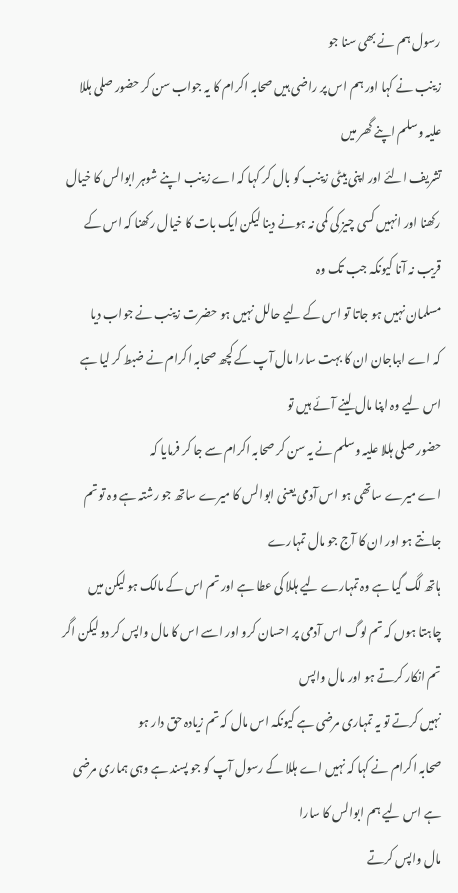رسول ہم نے بھی سنا جو
زینب نے کہا اور ہم اس پر راضی ہیں صحابہ اکرام کا یہ جواب سن کر حضور صلی ہللا علیہ وسلم اپنے گھر میں
تشریف الئے اور اپنی بیٹی زینب کو بال کر کہا کہ اے زینب اپنے شوہر ابوالس کا خیال
رکھنا اور انہیں کسی چیز کی کمی نہ ہونے دینا لیکن ایک بات کا خیال رکھنا کہ اس کے قریب نہ آنا کیونکہ جب تک وہ
مسلمان نہیں ہو جاتا تو اس کے لیے حالل نہیں ہو حضرت زینب نے جواب دیا
کہ اے ابباجان ان کا بہت سارا مال آپ کے کچھ صحابہ اکرام نے ضبط کر لیا ہے اس لیے وہ اپنا مال لینے آئے ہیں تو
حضور صلی ہللا علیہ وسلم نے یہ سن کر صحابہ اکرام سے جا کر فرمایا کہ
اے میرے ساتھی ہو اس آدمی یعنی ابوالس کا میرے ساتھ جو رشتہ ہے وہ تو تم جانتے ہو اور ان کا آج جو مال تمہارے
ہاتھ لگ گیا ہے وہ تمہارے لیے ہللا کی عطا ہے اور تم اس کے مالک ہو لیکن میں
چاہتا ہوں کہ تم لوگ اس آدمی پر احسان کرو اور اسے اس کا مال واپس کر دو لیکن اگر تم انکار کرتے ہو اور مال واپس
نہیں کرتے تو یہ تمہاری مرضی ہے کیونکہ اس مال کہ تم زیادہ حق دار ہو
صحابہ اکرام نے کہا کہ نہیں اے ہللا کے رسول آپ کو جو پسند ہے وہی ہماری مرضی ہے اس لیے ہم ابوالس کا سارا
مال واپس کرتے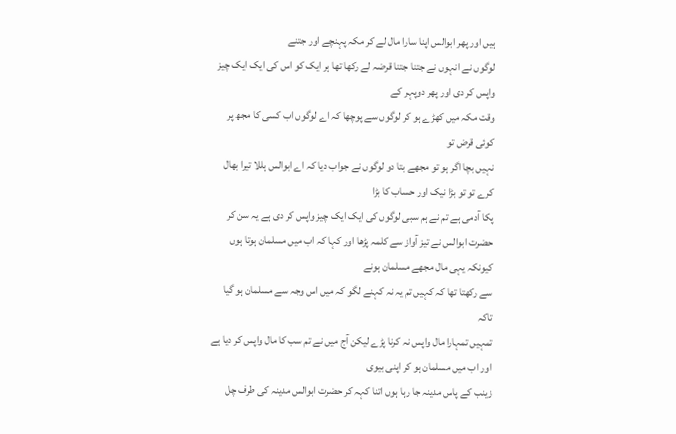ہیں اور پھر ابوالس اپنا سارا مال لے کر مکہ پہنچے اور جتنے
لوگوں نے انہوں نے جتنا جتنا قرضہ لے رکھا تھا ہر ایک کو اس کی ایک ایک چیز واپس کر دی اور پھر دوپہر کے
وقت مکہ میں کھڑے ہو کر لوگوں سے پوچھا کہ اے لوگوں اب کسی کا مجھ پر کوئی قرض تو
نہیں بچا اگر ہو تو مجھے بتا دو لوگوں نے جواب دیا کہ اے ابوالس ہللا تیرا بھال کرے تو تو بڑا نیک اور حساب کا بڑا
پکا آدمی ہے تم نے ہم سبی لوگوں کی ایک ایک چیز واپس کر دی ہے یہ سن کر
حضرت ابوالس نے تیز آواز سے کلمہ پڑھا اور کہا کہ اب میں مسلمان ہوتا ہوں کیونکہ یہی مال مجھے مسلمان ہونے
سے رکھتا تھا کہ کہیں تم یہ نہ کہنے لگو کہ میں اس وجہ سے مسلمان ہو گیا تاکہ
تمہیں تمہارا مال واپس نہ کرنا پڑے لیکن آج میں نے تم سب کا مال واپس کر دیا ہے اور اب میں مسلمان ہو کر اپنی بیوی
زینب کے پاس مدینہ جا رہا ہوں اتنا کہہ کر حضرت ابوالس مدینہ کی طرف چل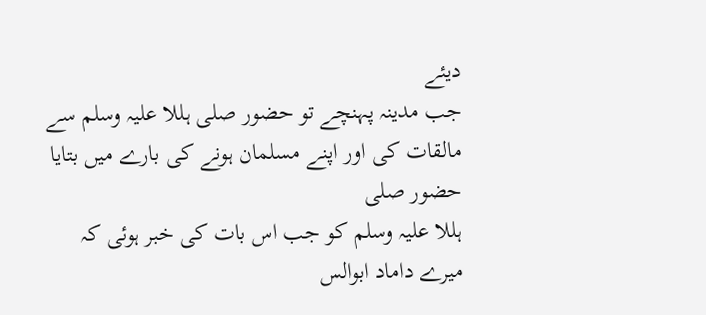دیئے
جب مدینہ پہنچے تو حضور صلی ہللا علیہ وسلم سے مالقات کی اور اپنے مسلمان ہونے کی بارے میں بتایا حضور صلی
ہللا علیہ وسلم کو جب اس بات کی خبر ہوئی کہ میرے داماد ابوالس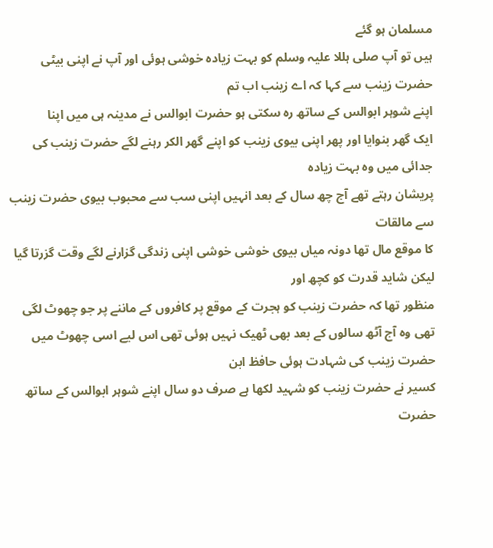مسلمان ہو گئے
ہیں تو آپ صلی ہللا علیہ وسلم کو بہت زیادہ خوشی ہوئی اور آپ نے اپنی بیٹی حضرت زینب سے کہا کہ اے زینب اب تم
اپنے شوہر ابوالس کے ساتھ رہ سکتی ہو حضرت ابوالس نے مدینہ ہی میں اپنا
ایک گھر بنوایا اور پھر اپنی بیوی زینب کو اپنے گھر الکر رہنے لگے حضرت زینب کی جدائی میں وہ بہت زیادہ
پریشان رہتے تھے آج چھ سال کے بعد انہیں اپنی سب سے محبوب بیوی حضرت زینب سے مالقات
کا موقع مال تھا دونہ میاں بیوی خوشی خوشی اپنی زندگی گزارنے لگے وقت گزرتا گیا لیکن شاید قدرت کو کچھ اور
منظور تھا کہ حضرت زینب کو ہجرت کے موقع پر کافروں کے ماننے پر جو چھوٹ لگی
تھی وہ آج آٹھ سالوں کے بعد بھی ٹھیک نہیں ہوئی تھی اس لیے اسی چھوٹ میں حضرت زینب کی شہادت ہوئی حافظ ابن
کسیر نے حضرت زینب کو شہید لکھا ہے صرف دو سال اپنے شوہر ابوالس کے ساتھ حضرت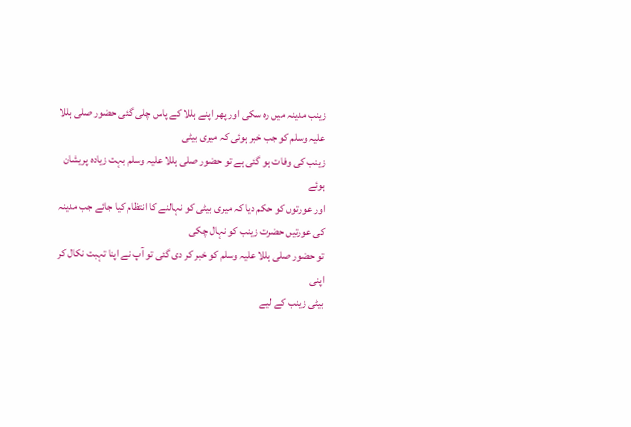زینب مدینہ میں رہ سکی اور پھر اپنے ہللا کے پاس چلی گئی حضور صلی ہللا علیہ وسلم کو جب خبر ہوئی کہ میری بیٹی
زینب کی وفات ہو گئی ہے تو حضور صلی ہللا علیہ وسلم بہت زیادہ پریشان ہوئے
اور عورتوں کو حکم دیا کہ میری بیٹی کو نہالنے کا انتظام کیا جائے جب مدینہ کی عورتیں حضرت زینب کو نہال چکی
تو حضور صلی ہللا علیہ وسلم کو خبر کر دی گئی تو آپ نے اپنا تہبت نکال کر اپنی
بیٹی زینب کے لیے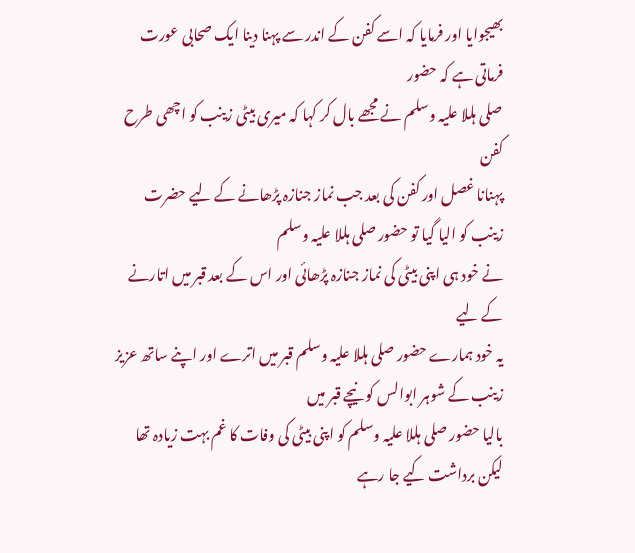بھیجوایا اور فرمایا کہ اسے کفن کے اندر سے پہنا دینا ایک صحابی عورت فرماتی ہے کہ حضور
صلی ہللا علیہ وسلم نے مجھے بال کر کہا کہ میری بیٹی زینب کو اچھی طرح کفن
پہنانا غصل اور کفن کی بعد جب نماز جنازہ پڑھانے کے لیے حضرت زینب کو الیا گیا تو حضور صلی ہللا علیہ وسلم
نے خود ہی اپنی بیٹی کی نماز جنازہ پڑھائی اور اس کے بعد قبر میں اتارنے کے لیے
یہ خود ہمارے حضور صلی ہللا علیہ وسلم قبر میں اترے اور اپنے ساتھ عزیز زینب کے شوہر ابوالس کو نیچے قبر میں
بالیا حضور صلی ہللا علیہ وسلم کو اپنی بیٹی کی وفات کا غم بہت زیادہ تھا
لیکن برداشت کیے جا رہے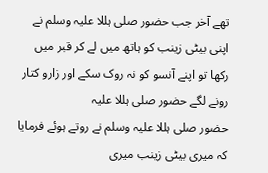تھے آخر جب حضور صلی ہللا علیہ وسلم نے اپنی بیٹی زینب کو ہاتھ میں لے کر قبر میں
رکھا تو اپنے آنسو کو نہ روک سکے اور زارو کتار رونے لگے حضور صلی ہللا علیہ
حضور صلی ہللا علیہ وسلم نے روتے ہوئے فرمایا کہ میری بیٹی زینب میری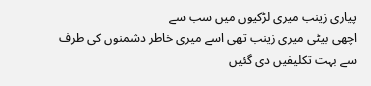پیاری زینب میری لڑکیوں میں سب سے
اچھی بیٹی میری زینب تھی اسے میری خاطر دشمنوں کی طرف سے بہت تکلیفیں دی گئیں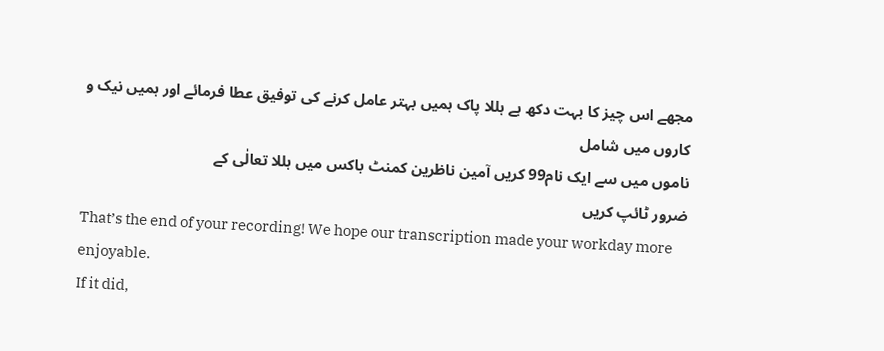مجھے اس چیز کا بہت دکھ ہے ہللا پاک ہمیں بہتر عامل کرنے کی توفیق عطا فرمائے اور ہمیں نیک و کاروں میں شامل
ناموں میں سے ایک نام99 کریں آمین ناظرین کمنٹ باکس میں ہللا تعالٰی کے
ضرور ٹائپ کریں
That’s the end of your recording! We hope our transcription made your workday more enjoyable.
If it did,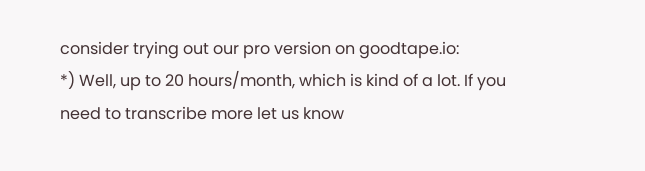consider trying out our pro version on goodtape.io:
*) Well, up to 20 hours/month, which is kind of a lot. If you need to transcribe more let us know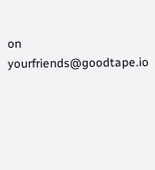on yourfriends@goodtape.io